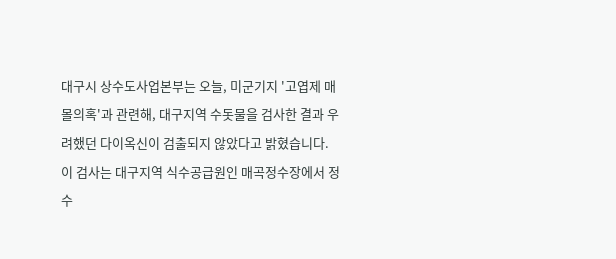대구시 상수도사업본부는 오늘, 미군기지 '고엽제 매몰의혹'과 관련해, 대구지역 수돗물을 검사한 결과 우려했던 다이옥신이 검출되지 않았다고 밝혔습니다.
이 검사는 대구지역 식수공급원인 매곡정수장에서 정수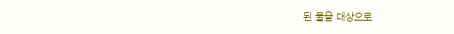된 물을 대상으로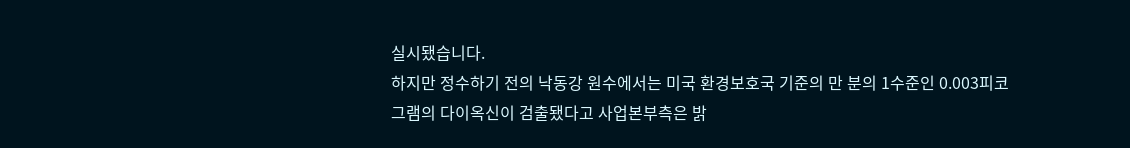실시됐습니다.
하지만 정수하기 전의 낙동강 원수에서는 미국 환경보호국 기준의 만 분의 1수준인 0.003피코그램의 다이옥신이 검출됐다고 사업본부측은 밝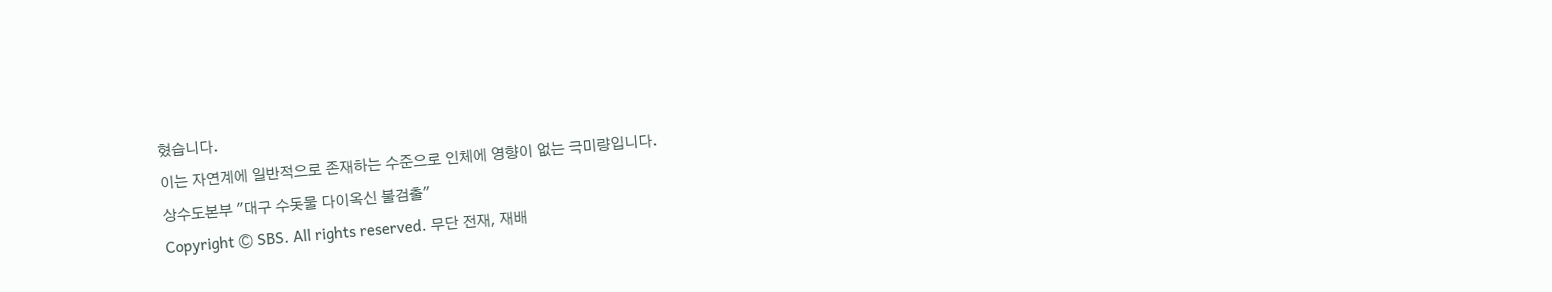혔습니다.
이는 자연계에 일반적으로 존재하는 수준으로 인체에 영향이 없는 극미량입니다.
상수도본부 "대구 수돗물 다이옥신 불검출"
Copyright Ⓒ SBS. All rights reserved. 무단 전재, 재배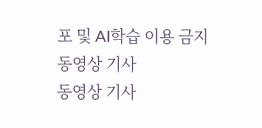포 및 AI학습 이용 금지
동영상 기사
동영상 기사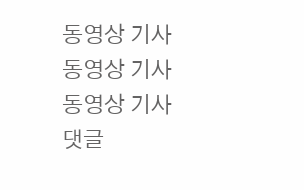동영상 기사
동영상 기사
동영상 기사
댓글